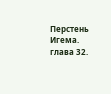Перстень Игема. глава 32.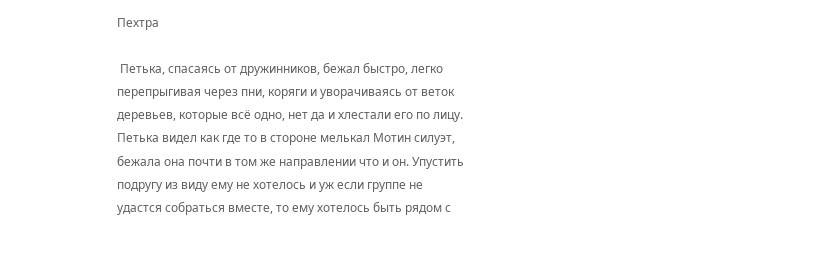Пехтра

 Петька, спасаясь от дружинников, бежал быстро, легко перепрыгивая через пни, коряги и уворачиваясь от веток деревьев, которые всё одно, нет да и хлестали его по лицу. Петька видел как где то в стороне мелькал Мотин силуэт, бежала она почти в том же направлении что и он. Упустить подругу из виду ему не хотелось и уж если группе не удастся собраться вместе, то ему хотелось быть рядом с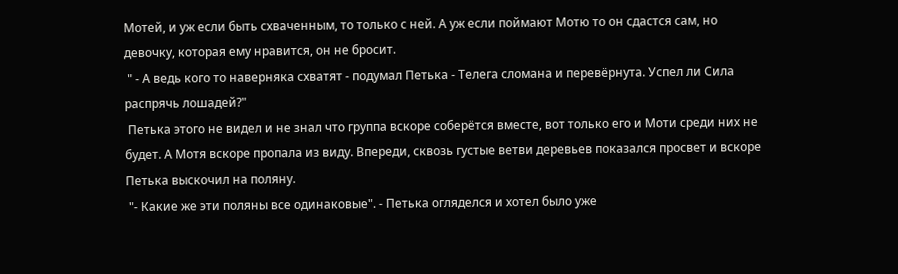Мотей, и уж если быть схваченным, то только с ней. А уж если поймают Мотю то он сдастся сам, но девочку, которая ему нравится, он не бросит.
 " - А ведь кого то наверняка схватят - подумал Петька - Телега сломана и перевёрнута. Успел ли Сила распрячь лошадей?"
 Петька этого не видел и не знал что группа вскоре соберётся вместе, вот только его и Моти среди них не будет. А Мотя вскоре пропала из виду. Впереди, сквозь густые ветви деревьев показался просвет и вскоре Петька выскочил на поляну.
 "- Какие же эти поляны все одинаковые". - Петька огляделся и хотел было уже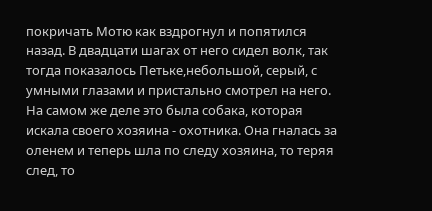покричать Мотю как вздрогнул и попятился назад. В двадцати шагах от него сидел волк, так тогда показалось Петьке,небольшой, серый, с умными глазами и пристально смотрел на него. На самом же деле это была собака, которая искала своего хозяина - охотника. Она гналась за оленем и теперь шла по следу хозяина, то теряя след, то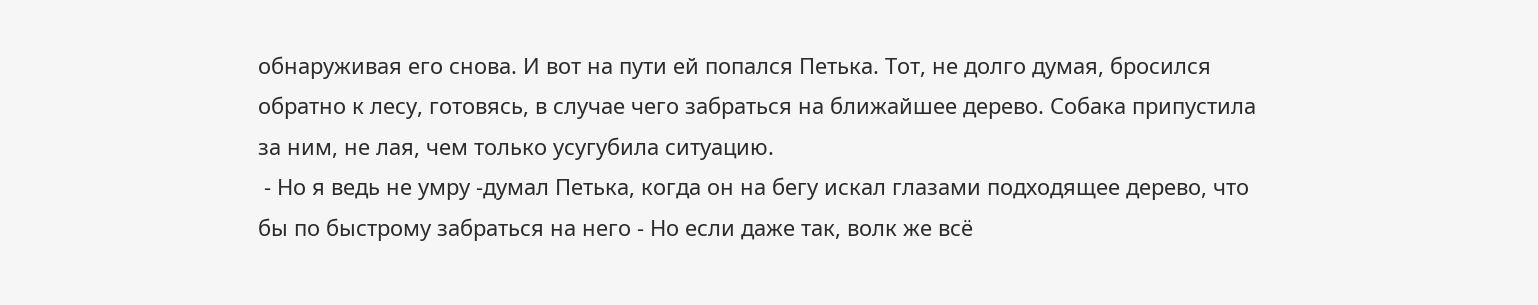обнаруживая его снова. И вот на пути ей попался Петька. Тот, не долго думая, бросился обратно к лесу, готовясь, в случае чего забраться на ближайшее дерево. Собака припустила за ним, не лая, чем только усугубила ситуацию.
 - Но я ведь не умру -думал Петька, когда он на бегу искал глазами подходящее дерево, что бы по быстрому забраться на него - Но если даже так, волк же всё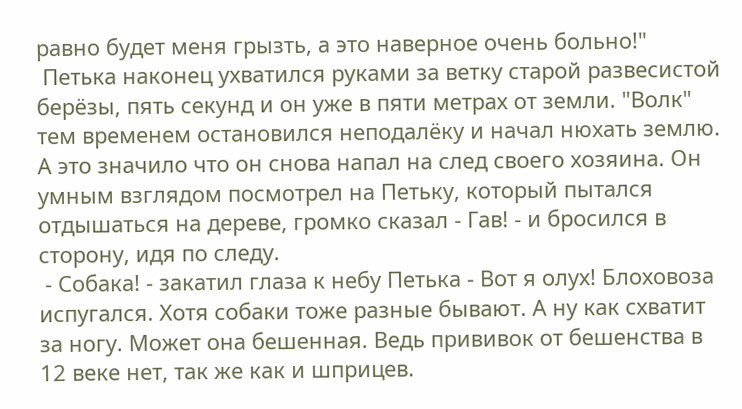равно будет меня грызть, а это наверное очень больно!"
 Петька наконец ухватился руками за ветку старой развесистой берёзы, пять секунд и он уже в пяти метрах от земли. "Волк" тем временем остановился неподалёку и начал нюхать землю. А это значило что он снова напал на след своего хозяина. Он умным взглядом посмотрел на Петьку, который пытался отдышаться на дереве, громко сказал - Гав! - и бросился в сторону, идя по следу.
 - Собака! - закатил глаза к небу Петька - Вот я олух! Блоховоза испугался. Хотя собаки тоже разные бывают. А ну как схватит за ногу. Может она бешенная. Ведь прививок от бешенства в 12 веке нет, так же как и шприцев.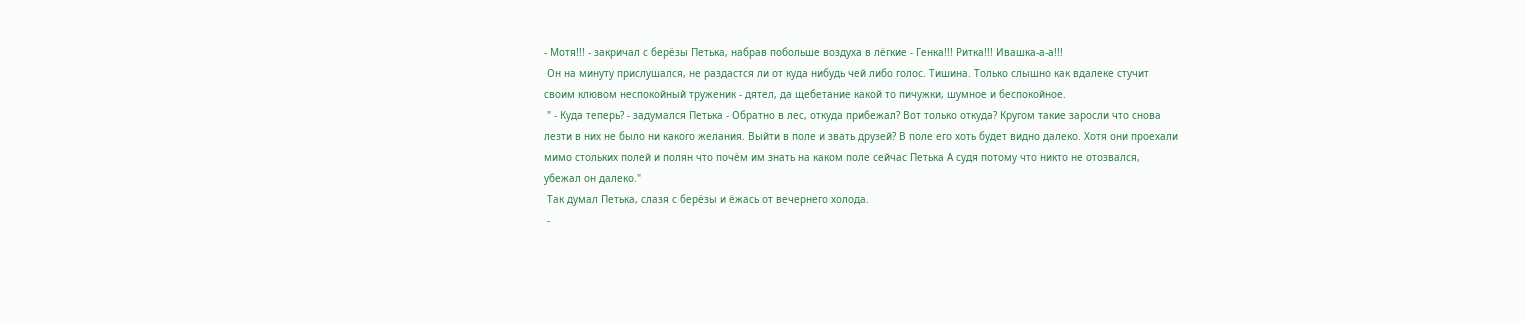- Мотя!!! - закричал с берёзы Петька, набрав побольше воздуха в лёгкие - Генка!!! Ритка!!! Ивашка-а-а!!!
 Он на минуту прислушался, не раздастся ли от куда нибудь чей либо голос. Тишина. Только слышно как вдалеке стучит своим клювом неспокойный труженик - дятел, да щебетание какой то пичужки, шумное и беспокойное.
 " - Куда теперь? - задумался Петька - Обратно в лес, откуда прибежал? Вот только откуда? Кругом такие заросли что снова лезти в них не было ни какого желания. Выйти в поле и звать друзей? В поле его хоть будет видно далеко. Хотя они проехали мимо стольких полей и полян что почём им знать на каком поле сейчас Петька А судя потому что никто не отозвался, убежал он далеко."
 Так думал Петька, слазя с берёзы и ёжась от вечернего холода.
 -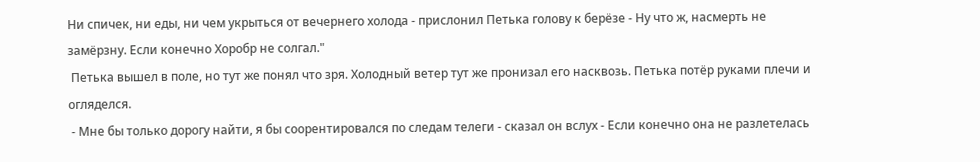Ни спичек, ни еды, ни чем укрыться от вечернего холода - прислонил Петька голову к берёзе - Ну что ж, насмерть не замёрзну. Если конечно Хоробр не солгал."
 Петька вышел в поле, но тут же понял что зря. Холодный ветер тут же пронизал его насквозь. Петька потёр руками плечи и огляделся.
 - Мне бы только дорогу найти, я бы соорентировался по следам телеги - сказал он вслух - Если конечно она не разлетелась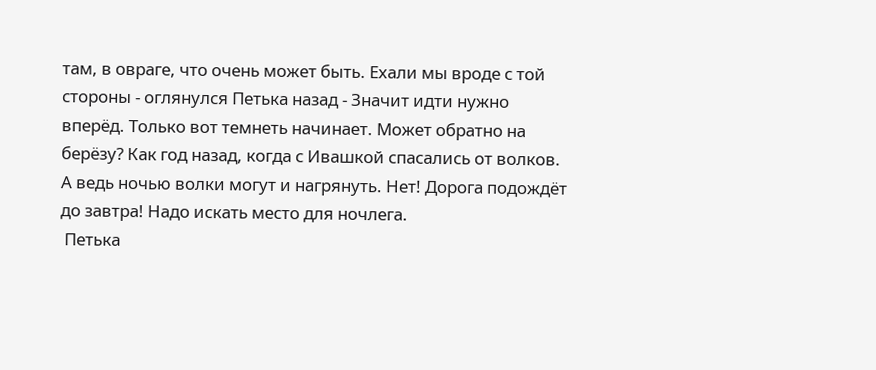там, в овраге, что очень может быть. Ехали мы вроде с той стороны - оглянулся Петька назад - Значит идти нужно вперёд. Только вот темнеть начинает. Может обратно на берёзу? Как год назад, когда с Ивашкой спасались от волков. А ведь ночью волки могут и нагрянуть. Нет! Дорога подождёт до завтра! Надо искать место для ночлега.
 Петька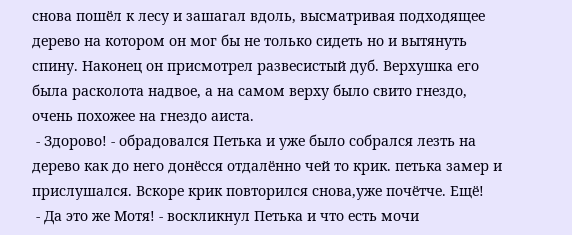снова пошёл к лесу и зашагал вдоль, высматривая подходящее дерево на котором он мог бы не только сидеть но и вытянуть спину. Наконец он присмотрел развесистый дуб. Верхушка его была расколота надвое, а на самом верху было свито гнездо, очень похожее на гнездо аиста.
 - Здорово! - обрадовался Петька и уже было собрался лезть на дерево как до него донёсся отдалённо чей то крик. петька замер и прислушался. Вскоре крик повторился снова,уже почётче. Ещё!
 - Да это же Мотя! - воскликнул Петька и что есть мочи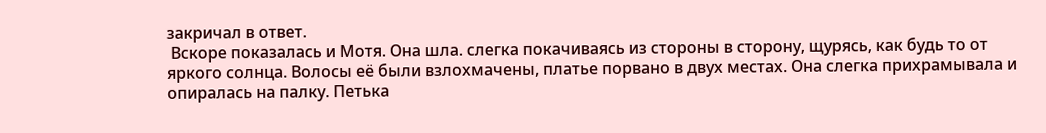закричал в ответ.
 Вскоре показалась и Мотя. Она шла. слегка покачиваясь из стороны в сторону, щурясь, как будь то от яркого солнца. Волосы её были взлохмачены, платье порвано в двух местах. Она слегка прихрамывала и опиралась на палку. Петька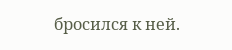бросился к ней.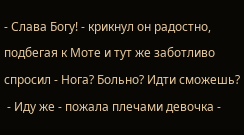- Слава Богу! - крикнул он радостно, подбегая к Моте и тут же заботливо спросил - Нога? Больно? Идти сможешь?
 - Иду же - пожала плечами девочка -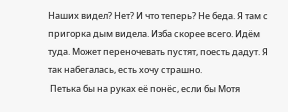Наших видел? Нет? И что теперь? Не беда. Я там с пригорка дым видела. Изба скорее всего. Идём туда. Может переночевать пустят, поесть дадут. Я так набегалась, есть хочу страшно.
 Петька бы на руках её понёс, если бы Мотя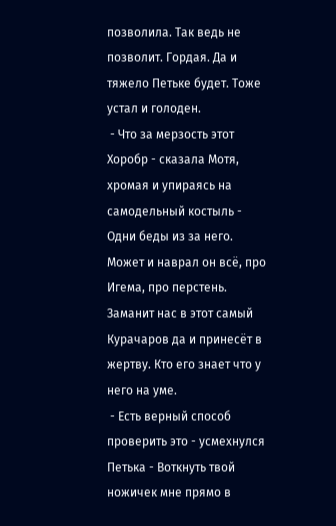позволила. Так ведь не позволит. Гордая. Да и тяжело Петьке будет. Тоже устал и голоден.
 - Что за мерзость этот Хоробр - сказала Мотя, хромая и упираясь на самодельный костыль - Одни беды из за него. Может и наврал он всё, про Игема, про перстень. Заманит нас в этот самый Курачаров да и принесёт в жертву. Кто его знает что у него на уме.
 - Есть верный способ проверить это - усмехнулся Петька - Воткнуть твой ножичек мне прямо в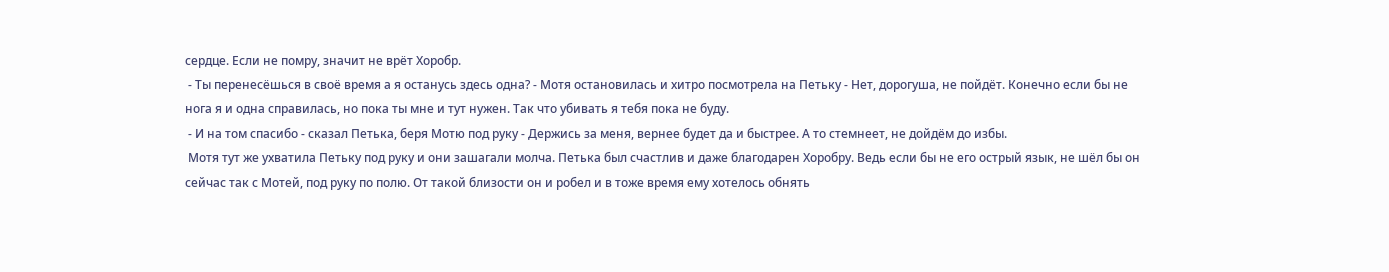сердце. Если не помру, значит не врёт Хоробр.
 - Ты перенесёшься в своё время а я останусь здесь одна? - Мотя остановилась и хитро посмотрела на Петьку - Нет, дорогуша, не пойдёт. Конечно если бы не нога я и одна справилась, но пока ты мне и тут нужен. Так что убивать я тебя пока не буду.
 - И на том спасибо - сказал Петька, беря Мотю под руку - Держись за меня, вернее будет да и быстрее. А то стемнеет, не дойдём до избы.
 Мотя тут же ухватила Петьку под руку и они зашагали молча. Петька был счастлив и даже благодарен Хоробру. Ведь если бы не его острый язык, не шёл бы он сейчас так с Мотей, под руку по полю. От такой близости он и робел и в тоже время ему хотелось обнять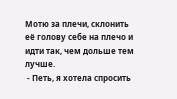Мотю за плечи, склонить её голову себе на плечо и идти так, чем дольше тем лучше.
 - Петь, я хотела спросить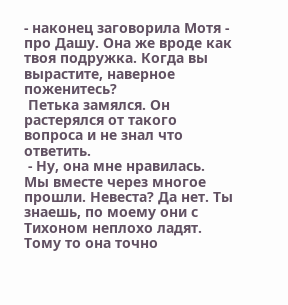- наконец заговорила Мотя - про Дашу. Она же вроде как твоя подружка. Когда вы вырастите, наверное поженитесь?
 Петька замялся. Он растерялся от такого вопроса и не знал что ответить.
 - Ну, она мне нравилась. Мы вместе через многое прошли. Невеста? Да нет. Ты знаешь, по моему они с Тихоном неплохо ладят. Тому то она точно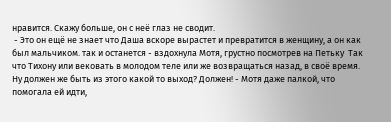нравится. Скажу больше, он с неё глаз не сводит.
 - Это он ещё не знает что Даша вскоре вырастет и превратится в женщину, а он как был мальчиком. так и останется - вздохнула Мотя, грустно посмотрев на Петьку  Так что Тихону или вековать в молодом теле или же возвращаться назад, в своё время. Ну должен же быть из этого какой то выход? Должен! - Мотя даже палкой, что помогала ей идти,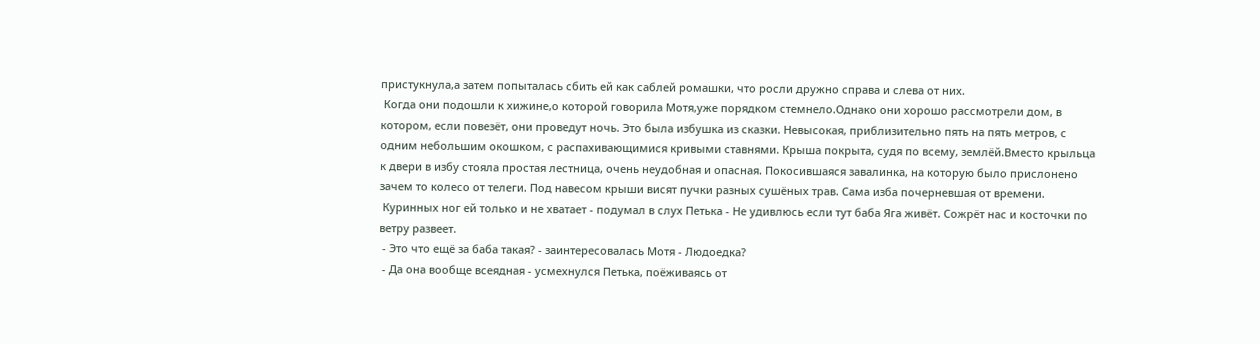пристукнула,а затем попыталась сбить ей как саблей ромашки, что росли дружно справа и слева от них.
 Когда они подошли к хижине,о которой говорила Мотя,уже порядком стемнело.Однако они хорошо рассмотрели дом, в котором, если повезёт, они проведут ночь. Это была избушка из сказки. Невысокая, приблизительно пять на пять метров, с одним небольшим окошком, с распахивающимися кривыми ставнями. Крыша покрыта, судя по всему, землёй.Вместо крыльца к двери в избу стояла простая лестница, очень неудобная и опасная. Покосившаяся завалинка, на которую было прислонено зачем то колесо от телеги. Под навесом крыши висят пучки разных сушёных трав. Сама изба почерневшая от времени.
 Куринных ног ей только и не хватает - подумал в слух Петька - Не удивлюсь если тут баба Яга живёт. Сожрёт нас и косточки по ветру развеет.
 - Это что ещё за баба такая? - заинтересовалась Мотя - Людоедка?
 - Да она вообще всеядная - усмехнулся Петька, поёживаясь от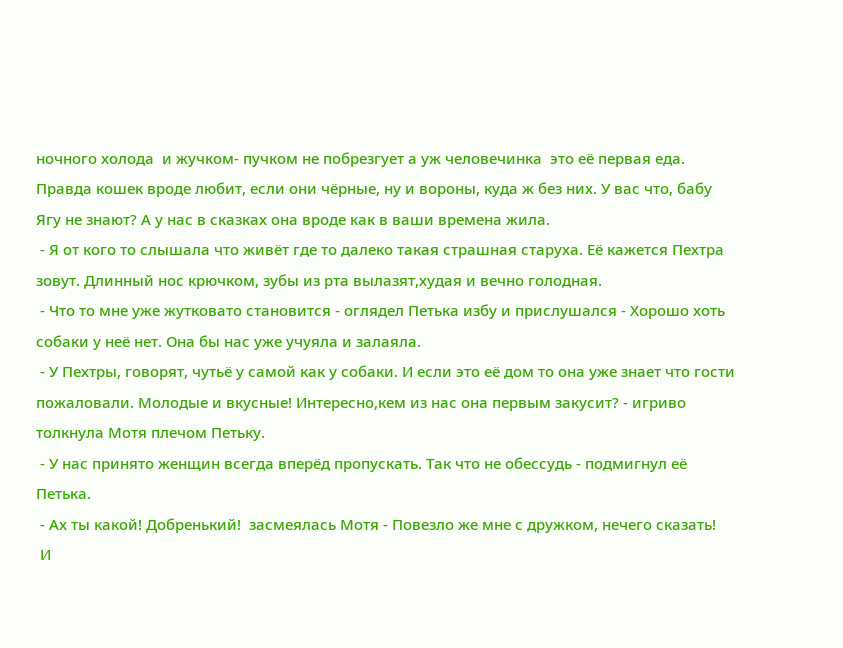ночного холода  и жучком- пучком не побрезгует а уж человечинка  это её первая еда. Правда кошек вроде любит, если они чёрные, ну и вороны, куда ж без них. У вас что, бабу Ягу не знают? А у нас в сказках она вроде как в ваши времена жила.
 - Я от кого то слышала что живёт где то далеко такая страшная старуха. Её кажется Пехтра зовут. Длинный нос крючком, зубы из рта вылазят,худая и вечно голодная.
 - Что то мне уже жутковато становится - оглядел Петька избу и прислушался - Хорошо хоть собаки у неё нет. Она бы нас уже учуяла и залаяла.
 - У Пехтры, говорят, чутьё у самой как у собаки. И если это её дом то она уже знает что гости пожаловали. Молодые и вкусные! Интересно,кем из нас она первым закусит? - игриво толкнула Мотя плечом Петьку.
 - У нас принято женщин всегда вперёд пропускать. Так что не обессудь - подмигнул её Петька.
 - Ах ты какой! Добренький!  засмеялась Мотя - Повезло же мне с дружком, нечего сказать!
 И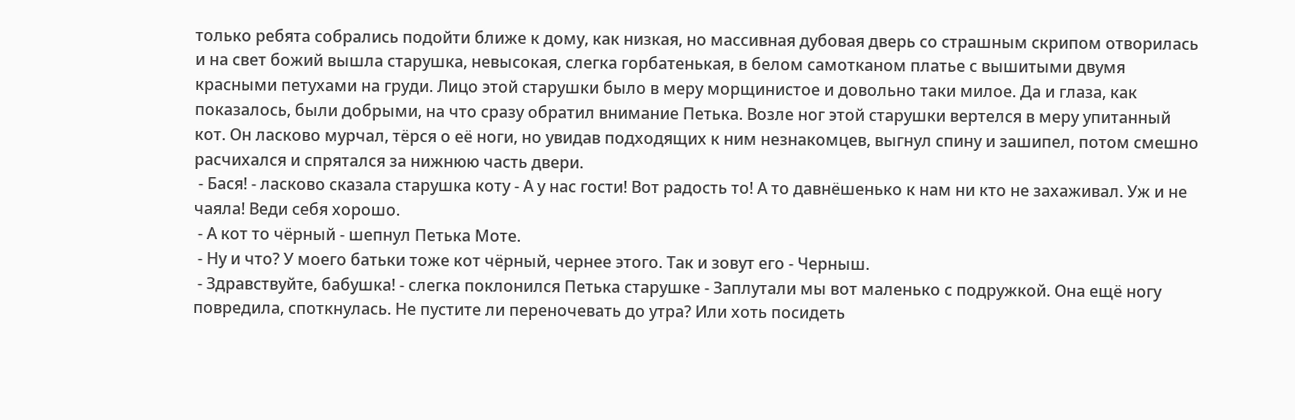только ребята собрались подойти ближе к дому, как низкая, но массивная дубовая дверь со страшным скрипом отворилась и на свет божий вышла старушка, невысокая, слегка горбатенькая, в белом самотканом платье с вышитыми двумя красными петухами на груди. Лицо этой старушки было в меру морщинистое и довольно таки милое. Да и глаза, как показалось, были добрыми, на что сразу обратил внимание Петька. Возле ног этой старушки вертелся в меру упитанный кот. Он ласково мурчал, тёрся о её ноги, но увидав подходящих к ним незнакомцев, выгнул спину и зашипел, потом смешно расчихался и спрятался за нижнюю часть двери.
 - Бася! - ласково сказала старушка коту - А у нас гости! Вот радость то! А то давнёшенько к нам ни кто не захаживал. Уж и не чаяла! Веди себя хорошо.
 - А кот то чёрный - шепнул Петька Моте.
 - Ну и что? У моего батьки тоже кот чёрный, чернее этого. Так и зовут его - Черныш.
 - Здравствуйте, бабушка! - слегка поклонился Петька старушке - Заплутали мы вот маленько с подружкой. Она ещё ногу повредила, споткнулась. Не пустите ли переночевать до утра? Или хоть посидеть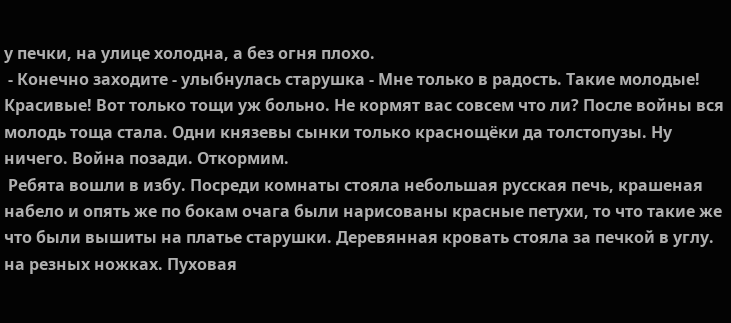у печки, на улице холодна, а без огня плохо.
 - Конечно заходите - улыбнулась старушка - Мне только в радость. Такие молодые! Красивые! Вот только тощи уж больно. Не кормят вас совсем что ли? После войны вся молодь тоща стала. Одни князевы сынки только краснощёки да толстопузы. Ну ничего. Война позади. Откормим.
 Ребята вошли в избу. Посреди комнаты стояла небольшая русская печь, крашеная набело и опять же по бокам очага были нарисованы красные петухи, то что такие же что были вышиты на платье старушки. Деревянная кровать стояла за печкой в углу. на резных ножках. Пуховая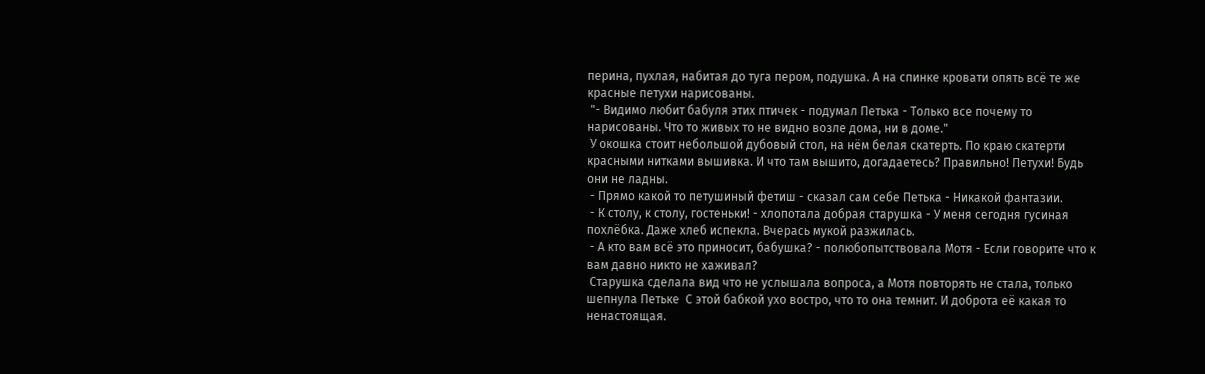перина, пухлая, набитая до туга пером, подушка. А на спинке кровати опять всё те же красные петухи нарисованы.
 "- Видимо любит бабуля этих птичек - подумал Петька - Только все почему то нарисованы. Что то живых то не видно возле дома, ни в доме."
 У окошка стоит небольшой дубовый стол, на нём белая скатерть. По краю скатерти красными нитками вышивка. И что там вышито, догадаетесь? Правильно! Петухи! Будь они не ладны.
 - Прямо какой то петушиный фетиш - сказал сам себе Петька - Никакой фантазии.
 - К столу, к столу, гостеньки! - хлопотала добрая старушка - У меня сегодня гусиная похлёбка. Даже хлеб испекла. Вчерась мукой разжилась.
 - А кто вам всё это приносит, бабушка? - полюбопытствовала Мотя - Если говорите что к вам давно никто не хаживал?
 Старушка сделала вид что не услышала вопроса, а Мотя повторять не стала, только шепнула Петьке  С этой бабкой ухо востро, что то она темнит. И доброта её какая то ненастоящая.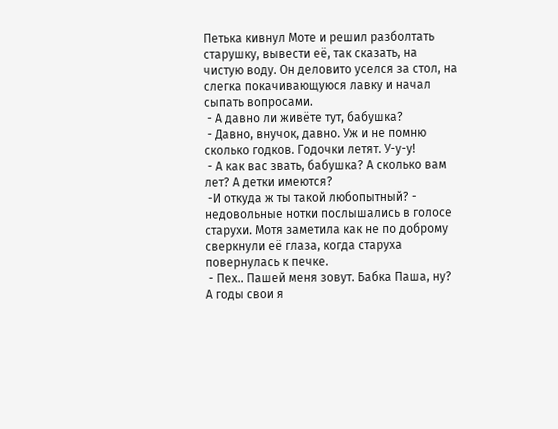Петька кивнул Моте и решил разболтать старушку, вывести её, так сказать, на чистую воду. Он деловито уселся за стол, на слегка покачивающуюся лавку и начал сыпать вопросами.
 - А давно ли живёте тут, бабушка?
 - Давно, внучок, давно. Уж и не помню сколько годков. Годочки летят. У-у-у!
 - А как вас звать, бабушка? А сколько вам лет? А детки имеются?
 -И откуда ж ты такой любопытный? - недовольные нотки послышались в голосе старухи. Мотя заметила как не по доброму сверкнули её глаза, когда старуха повернулась к печке.
 - Пех.. Пашей меня зовут. Бабка Паша, ну? А годы свои я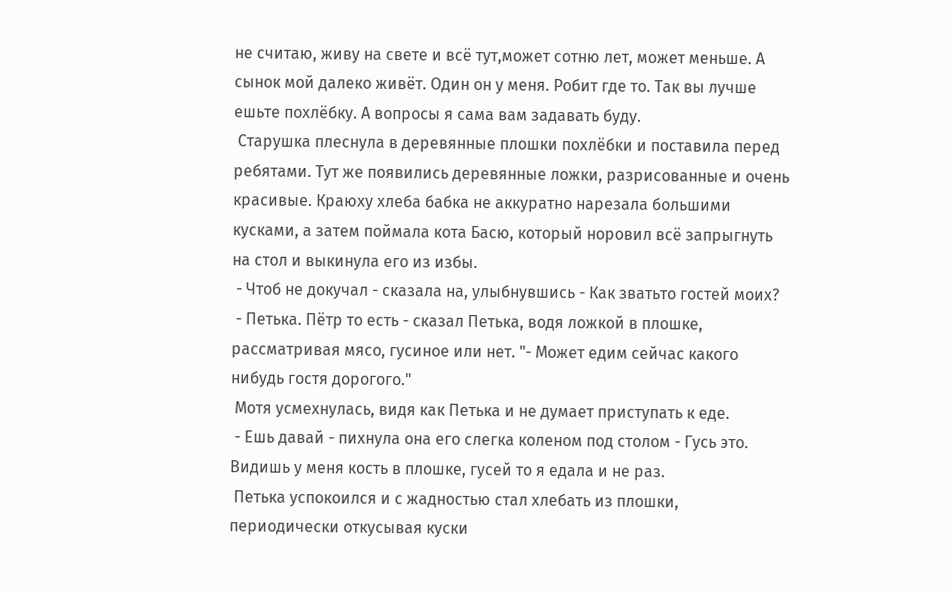не считаю, живу на свете и всё тут,может сотню лет, может меньше. А сынок мой далеко живёт. Один он у меня. Робит где то. Так вы лучше ешьте похлёбку. А вопросы я сама вам задавать буду.
 Старушка плеснула в деревянные плошки похлёбки и поставила перед ребятами. Тут же появились деревянные ложки, разрисованные и очень красивые. Краюху хлеба бабка не аккуратно нарезала большими кусками, а затем поймала кота Басю, который норовил всё запрыгнуть на стол и выкинула его из избы.
 - Чтоб не докучал - сказала на, улыбнувшись - Как зватьто гостей моих?
 - Петька. Пётр то есть - сказал Петька, водя ложкой в плошке, рассматривая мясо, гусиное или нет. "- Может едим сейчас какого нибудь гостя дорогого."
 Мотя усмехнулась, видя как Петька и не думает приступать к еде.
 - Ешь давай - пихнула она его слегка коленом под столом - Гусь это. Видишь у меня кость в плошке, гусей то я едала и не раз.
 Петька успокоился и с жадностью стал хлебать из плошки, периодически откусывая куски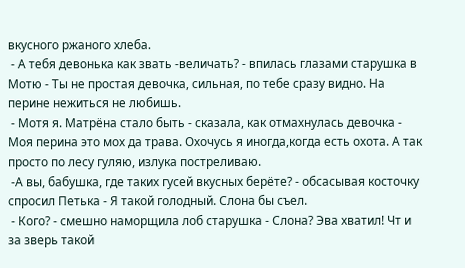вкусного ржаного хлеба.
 - А тебя девонька как звать -величать? - впилась глазами старушка в Мотю - Ты не простая девочка, сильная, по тебе сразу видно. На перине нежиться не любишь.
 - Мотя я. Матрёна стало быть - сказала, как отмахнулась девочка - Моя перина это мох да трава. Охочусь я иногда,когда есть охота. А так просто по лесу гуляю, излука постреливаю.
 -А вы, бабушка, где таких гусей вкусных берёте? - обсасывая косточку спросил Петька - Я такой голодный. Слона бы съел.
 - Кого? - смешно наморщила лоб старушка - Слона? Эва хватил! Чт и за зверь такой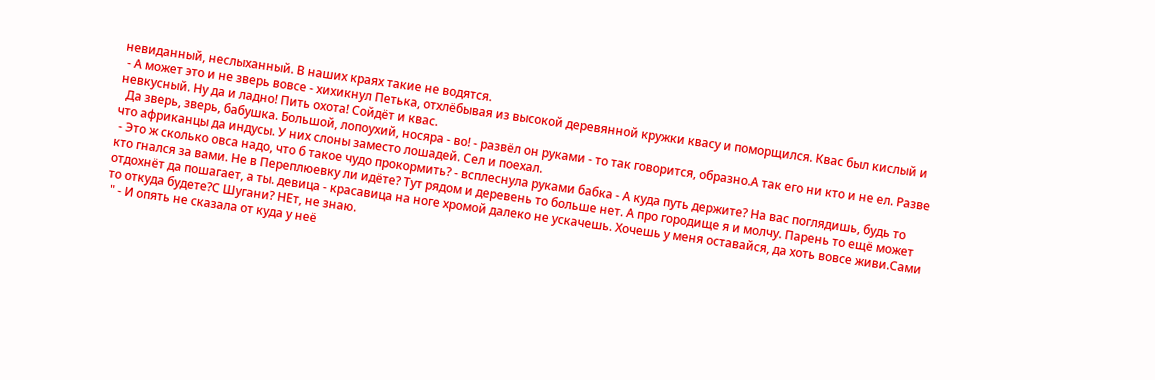невиданный, неслыханный. В наших краях такие не водятся.
 - А может это и не зверь вовсе - хихикнул Петька, отхлёбывая из высокой деревянной кружки квасу и поморщился. Квас был кислый и невкусный. Ну да и ладно! Пить охота! Сойдёт и квас.
  Да зверь, зверь, бабушка. Большой, лопоухий, носяра - во! - развёл он руками - то так говорится, образно.А так его ни кто и не ел. Разве что африканцы да индусы. У них слоны заместо лошадей. Сел и поехал.
 - Это ж сколько овса надо, что б такое чудо прокормить? - всплеснула руками бабка - А куда путь держите? На вас поглядишь, будь то кто гнался за вами. Не в Переплюевку ли идёте? Тут рядом и деревень то больше нет. А про городище я и молчу. Парень то ещё может отдохнёт да пошагает, а ты. девица - красавица на ноге хромой далеко не ускачешь. Хочешь у меня оставайся, да хоть вовсе живи.Сами то откуда будете?С Шугани? НЕт, не знаю.
 " - И опять не сказала от куда у неё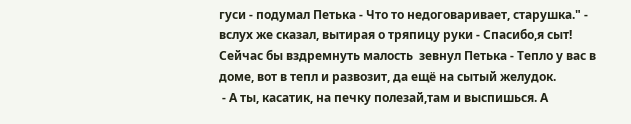гуси - подумал Петька - Что то недоговаривает, старушка." - вслух же сказал, вытирая о тряпицу руки - Спасибо,я сыт! Сейчас бы вздремнуть малость  зевнул Петька - Тепло у вас в доме, вот в тепл и развозит, да ещё на сытый желудок.
 - А ты, касатик, на печку полезай,там и выспишься. А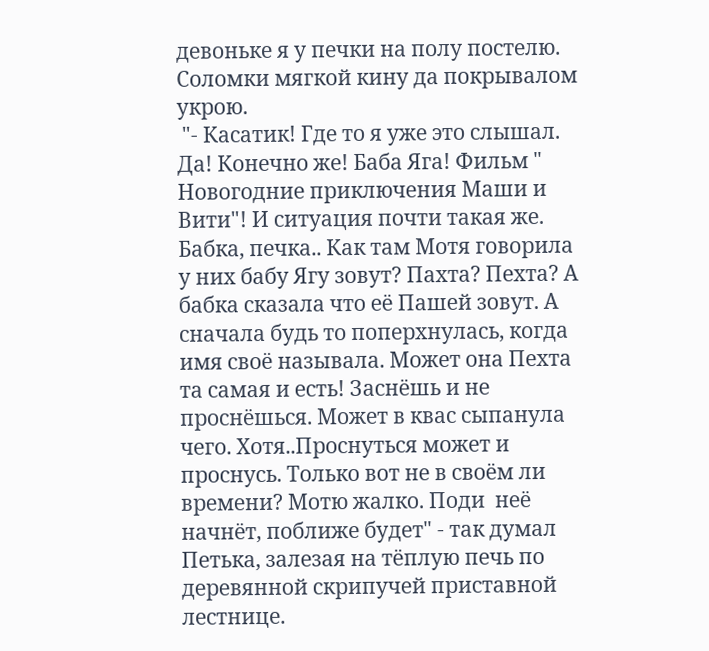девоньке я у печки на полу постелю. Соломки мягкой кину да покрывалом укрою.
 "- Касатик! Где то я уже это слышал. Да! Конечно же! Баба Яга! Фильм " Новогодние приключения Маши и Вити"! И ситуация почти такая же. Бабка, печка.. Как там Мотя говорила у них бабу Ягу зовут? Пахта? Пехта? А бабка сказала что её Пашей зовут. А сначала будь то поперхнулась, когда имя своё называла. Может она Пехта та самая и есть! Заснёшь и не проснёшься. Может в квас сыпанула чего. Хотя..Проснуться может и проснусь. Только вот не в своём ли времени? Мотю жалко. Поди  неё начнёт, поближе будет" - так думал Петька, залезая на тёплую печь по деревянной скрипучей приставной лестнице.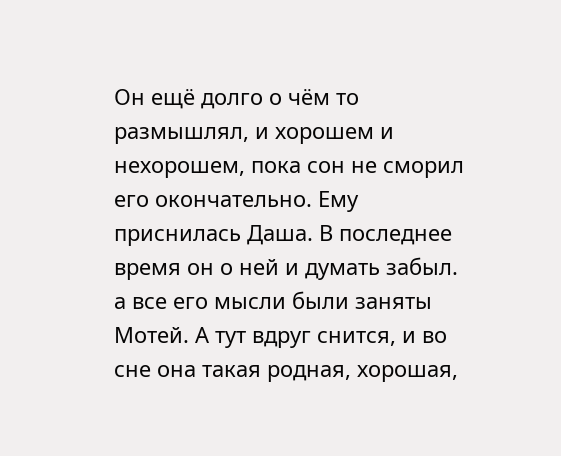Он ещё долго о чём то размышлял, и хорошем и нехорошем, пока сон не сморил его окончательно. Ему приснилась Даша. В последнее время он о ней и думать забыл. а все его мысли были заняты Мотей. А тут вдруг снится, и во сне она такая родная, хорошая,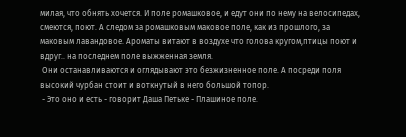милая, что обнять хочется. И поле ромашковое, и едут они по нему на велосипедах, смеются, поют. А следом за ромашковым маковое поле, как из прошлого, за маковым лавандовое. Ароматы витают в воздухе что голова кругом,птицы поют и вдруг.. на последнем поле выжженная земля.
 Они останавливаются и оглядывают это безжизненное поле. А посреди поля высокий чурбан стоит и воткнутый в него большой топор.
 - Это оно и есть - говорит Даша Петьке - Плашиное поле.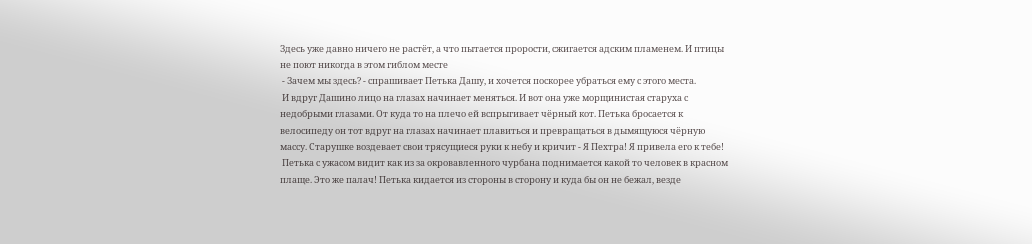Здесь уже давно ничего не растёт, а что пытается прорости, сжигается адским пламенем. И птицы не поют никогда в этом гиблом месте
 - Зачем мы здесь? - спрашивает Петька Дашу, и хочется поскорее убраться ему с этого места.
 И вдруг Дашино лицо на глазах начинает меняться. И вот она уже морщинистая старуха с недобрыми глазами. От куда то на плечо ей вспрыгивает чёрный кот. Петька бросается к велосипеду он тот вдруг на глазах начинает плавиться и превращаться в дымящуюся чёрную массу. Старушке воздевает свои трясущиеся руки к небу и кричит - Я Пехтра! Я привела его к тебе!
 Петька с ужасом видит как из за окровавленного чурбана поднимается какой то человек в красном плаще. Это же палач! Петька кидается из стороны в сторону и куда бы он не бежал, везде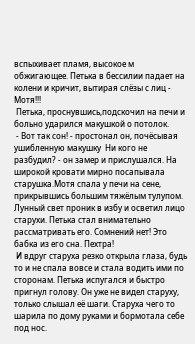вспыхивает пламя, высокое м обжигающее. Петька в бессилии падает на колени и кричит, вытирая слёзы с лиц - Мотя!!!
 Петька, проснувшись,подскочил на печи и больно ударился макушкой о потолок.
 - Вот так сон! - простонал он, почёсывая ушибленную макушку  Ни кого не разбудил? - он замер и прислушался. На широкой кровати мирно посапывала старушка.Мотя спала у печи на сене, прикрывшись большим тяжёлым тулупом. Лунный свет проник в избу и осветил лицо старухи. Петька стал внимательно рассматривать его. Сомнений нет! Это бабка из его сна. Пехтра!
 И вдруг старуха резко открыла глаза, будь то и не спала вовсе и стала водить ими по сторонам. Петька испугался и быстро пригнул голову. Он уже не видел старуху, только слышал её шаги. Старуха чего то шарила по дому руками и бормотала себе под нос.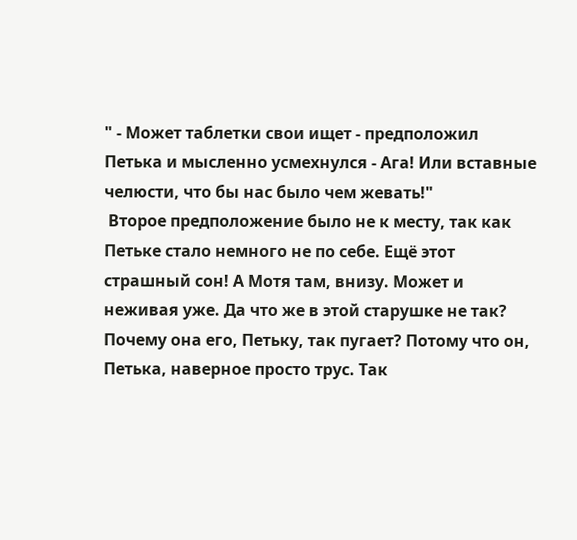" - Может таблетки свои ищет - предположил Петька и мысленно усмехнулся - Ага! Или вставные челюсти, что бы нас было чем жевать!"
 Второе предположение было не к месту, так как Петьке стало немного не по себе. Ещё этот страшный сон! А Мотя там, внизу. Может и неживая уже. Да что же в этой старушке не так? Почему она его, Петьку, так пугает? Потому что он, Петька, наверное просто трус. Так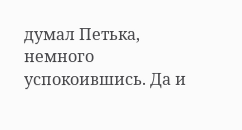думал Петька, немного успокоившись. Да и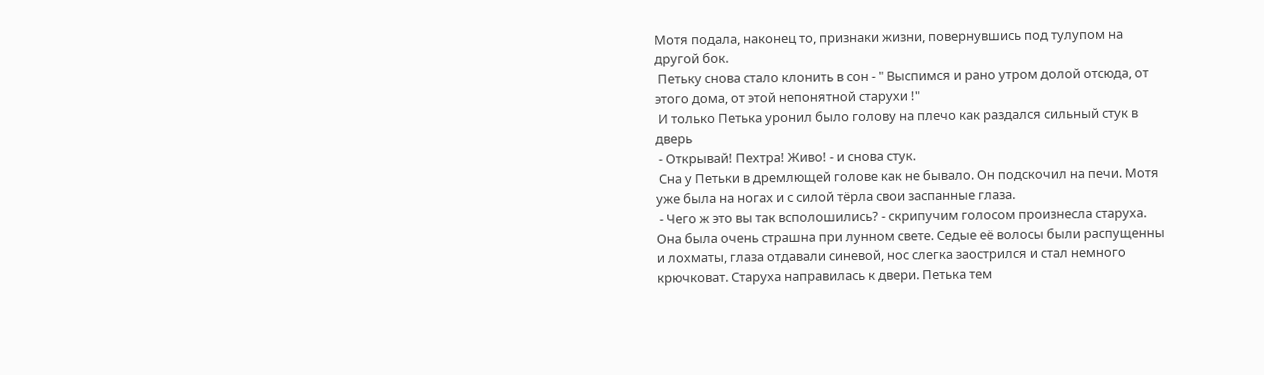Мотя подала, наконец то, признаки жизни, повернувшись под тулупом на другой бок.
 Петьку снова стало клонить в сон - " Выспимся и рано утром долой отсюда, от этого дома, от этой непонятной старухи !"
 И только Петька уронил было голову на плечо как раздался сильный стук в дверь
 - Открывай! Пехтра! Живо! - и снова стук.
 Сна у Петьки в дремлющей голове как не бывало. Он подскочил на печи. Мотя уже была на ногах и с силой тёрла свои заспанные глаза.
 - Чего ж это вы так всполошились? - скрипучим голосом произнесла старуха. Она была очень страшна при лунном свете. Седые её волосы были распущенны и лохматы, глаза отдавали синевой, нос слегка заострился и стал немного крючковат. Старуха направилась к двери. Петька тем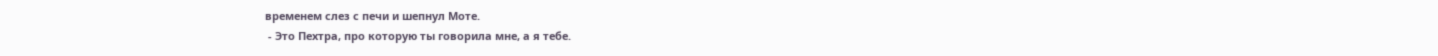временем слез с печи и шепнул Моте.
 - Это Пехтра, про которую ты говорила мне, а я тебе.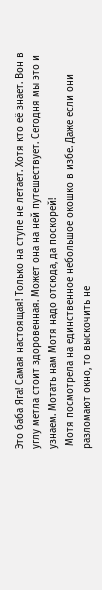Это баба Яга! Самая настоящая! Только на ступе не летает. Хотя кто её знает. Вон в углу метла стоит здоровенная. Может она на ней путешествует. Сегодня мы это и узнаем. Мотать нам Мотя надо отсюда, да поскорей!
 Мотя посмотрела на единственное небольшое окошко в избе. Даже если они разломают окно, то выскочить не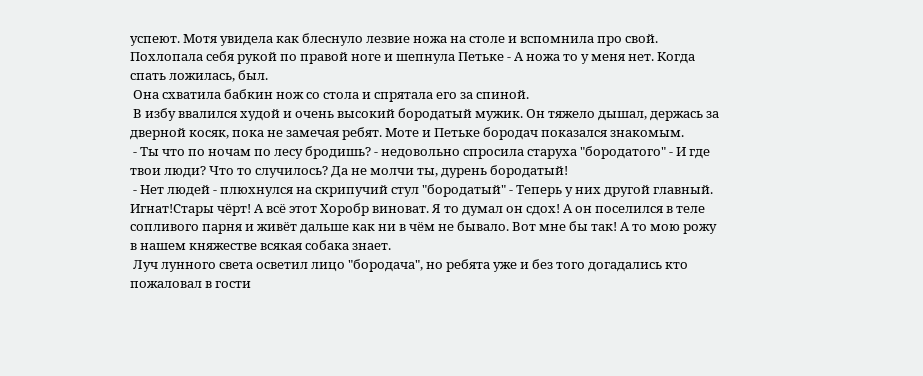успеют. Мотя увидела как блеснуло лезвие ножа на столе и вспомнила про свой. Похлопала себя рукой по правой ноге и шепнула Петьке - А ножа то у меня нет. Когда спать ложилась, был.
 Она схватила бабкин нож со стола и спрятала его за спиной.
 В избу ввалился худой и очень высокий бородатый мужик. Он тяжело дышал, держась за дверной косяк, пока не замечая ребят. Моте и Петьке бородач показался знакомым.
 - Ты что по ночам по лесу бродишь? - недовольно спросила старуха "бородатого" - И где твои люди? Что то случилось? Да не молчи ты, дурень бородатый!
 - Нет людей - плюхнулся на скрипучий стул "бородатый" - Теперь у них другой главный. Игнат!Стары чёрт! А всё этот Хоробр виноват. Я то думал он сдох! А он поселился в теле сопливого парня и живёт дальше как ни в чём не бывало. Вот мне бы так! А то мою рожу в нашем княжестве всякая собака знает.
 Луч лунного света осветил лицо "бородача", но ребята уже и без того догадались кто пожаловал в гости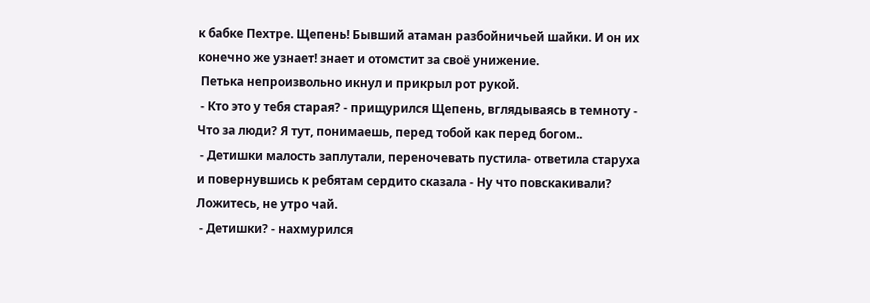к бабке Пехтре. Щепень! Бывший атаман разбойничьей шайки. И он их конечно же узнает! знает и отомстит за своё унижение.
 Петька непроизвольно икнул и прикрыл рот рукой.
 - Кто это у тебя старая? - прищурился Щепень, вглядываясь в темноту - Что за люди? Я тут, понимаешь, перед тобой как перед богом..
 - Детишки малость заплутали, переночевать пустила- ответила старуха и повернувшись к ребятам сердито сказала - Ну что повскакивали? Ложитесь, не утро чай.
 - Детишки? - нахмурился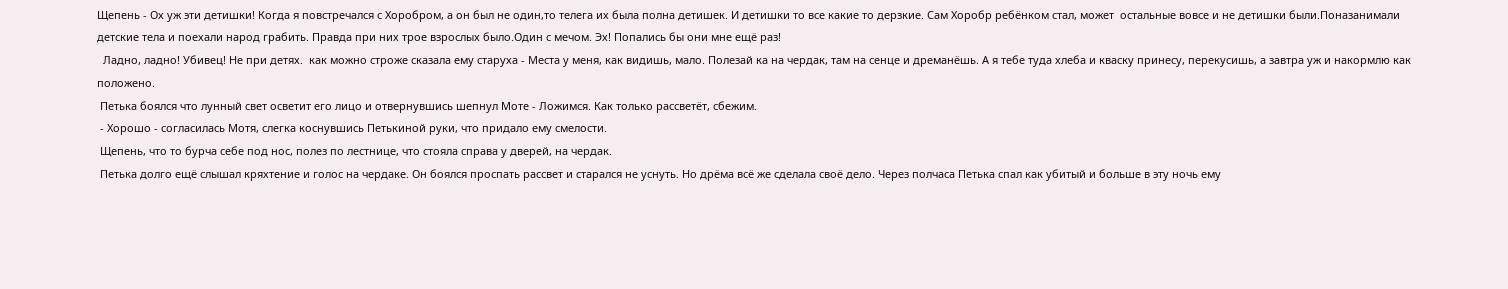Щепень - Ох уж эти детишки! Когда я повстречался с Хоробром, а он был не один,то телега их была полна детишек. И детишки то все какие то дерзкие. Сам Хоробр ребёнком стал, может  остальные вовсе и не детишки были.Поназанимали детские тела и поехали народ грабить. Правда при них трое взрослых было.Один с мечом. Эх! Попались бы они мне ещё раз!
  Ладно, ладно! Убивец! Не при детях.  как можно строже сказала ему старуха - Места у меня, как видишь, мало. Полезай ка на чердак, там на сенце и дреманёшь. А я тебе туда хлеба и кваску принесу, перекусишь, а завтра уж и накормлю как положено.
 Петька боялся что лунный свет осветит его лицо и отвернувшись шепнул Моте - Ложимся. Как только рассветёт, сбежим.
 - Хорошо - согласилась Мотя, слегка коснувшись Петькиной руки, что придало ему смелости.
 Щепень, что то бурча себе под нос, полез по лестнице, что стояла справа у дверей, на чердак.
 Петька долго ещё слышал кряхтение и голос на чердаке. Он боялся проспать рассвет и старался не уснуть. Но дрёма всё же сделала своё дело. Через полчаса Петька спал как убитый и больше в эту ночь ему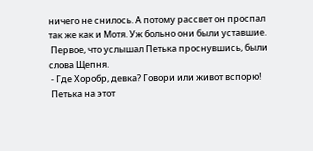ничего не снилось. А потому рассвет он проспал так же как и Мотя. Уж больно они были уставшие.
 Первое, что услышал Петька проснувшись, были слова Щепня.
 - Где Хоробр, девка? Говори или живот вспорю!
 Петька на этот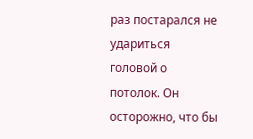раз постарался не удариться головой о потолок. Он осторожно, что бы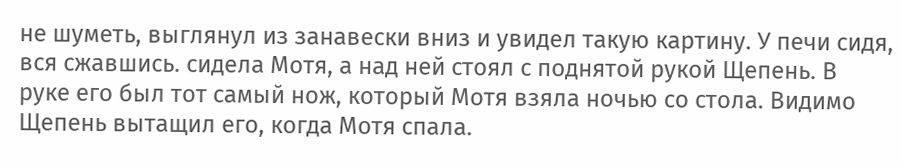не шуметь, выглянул из занавески вниз и увидел такую картину. У печи сидя, вся сжавшись. сидела Мотя, а над ней стоял с поднятой рукой Щепень. В руке его был тот самый нож, который Мотя взяла ночью со стола. Видимо Щепень вытащил его, когда Мотя спала.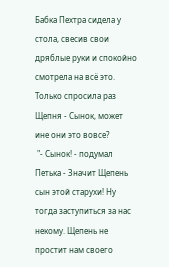Бабка Пехтра сидела у стола, свесив свои дряблые руки и спокойно смотрела на всё это. Только спросила раз Щепня - Сынок, может ине они это вовсе?
 "- Сынок! - подумал Петька - Значит Щепень сын этой старухи! Ну тогда заступиться за нас некому. Щепень не простит нам своего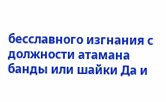бесславного изгнания с должности атамана банды или шайки Да и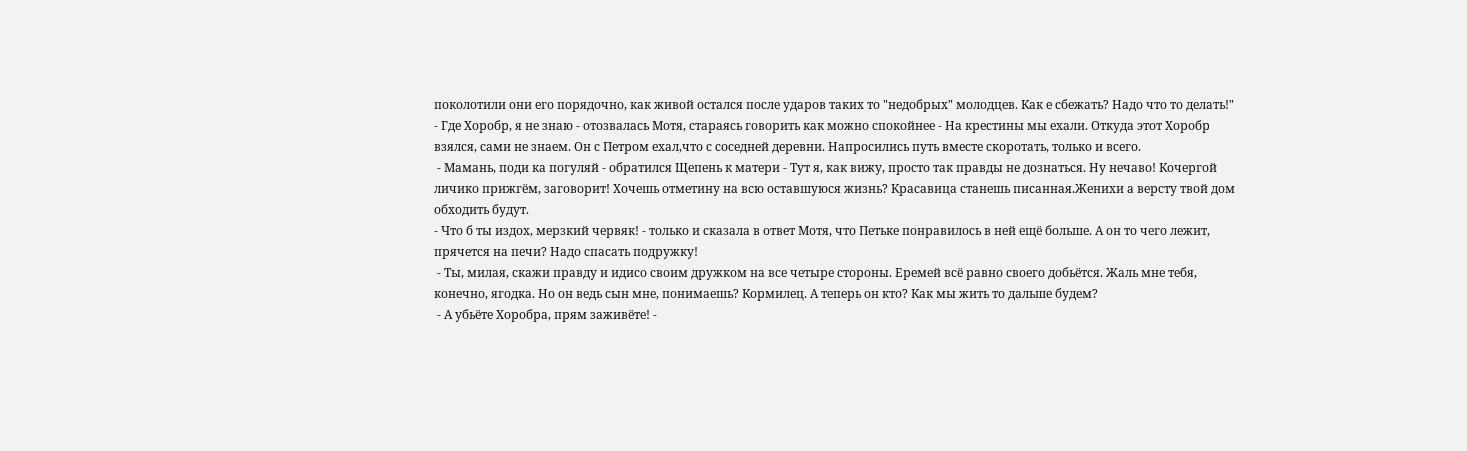поколотили они его порядочно, как живой остался после ударов таких то "недобрых" молодцев. Как е сбежать? Надо что то делать!"
- Где Хоробр, я не знаю - отозвалась Мотя, стараясь говорить как можно спокойнее - На крестины мы ехали. Откуда этот Хоробр взялся, сами не знаем. Он с Петром ехал,что с соседней деревни. Напросились путь вместе скоротать, только и всего.
 - Мамань, поди ка погуляй - обратился Щепень к матери - Тут я, как вижу, просто так правды не дознаться. Ну нечаво! Кочергой личико прижгём, заговорит! Хочешь отметину на всю оставшуюся жизнь? Красавица станешь писанная.Женихи а версту твой дом обходить будут.
- Что б ты издох, мерзкий червяк! - только и сказала в ответ Мотя, что Петьке понравилось в ней ещё больше. А он то чего лежит, прячется на печи? Надо спасать подружку!
 - Ты, милая, скажи правду и идисо своим дружком на все четыре стороны. Еремей всё равно своего добьётся. Жаль мне тебя, конечно, ягодка. Но он ведь сын мне, понимаешь? Кормилец. А теперь он кто? Как мы жить то дальше будем?
 - А убьёте Хоробра, прям заживёте! -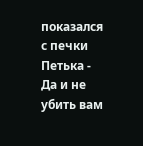показался с печки Петька - Да и не убить вам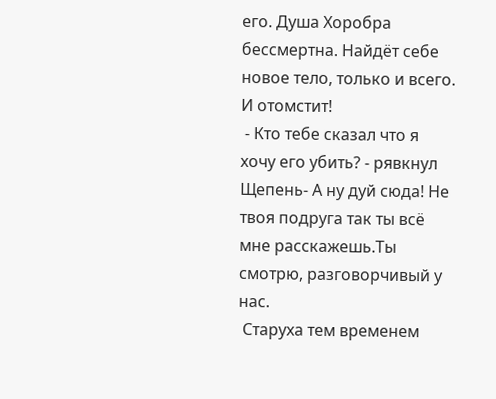его. Душа Хоробра бессмертна. Найдёт себе новое тело, только и всего. И отомстит!
 - Кто тебе сказал что я хочу его убить? - рявкнул Щепень- А ну дуй сюда! Не твоя подруга так ты всё мне расскажешь.Ты смотрю, разговорчивый у нас.
 Старуха тем временем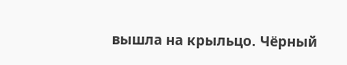вышла на крыльцо. Чёрный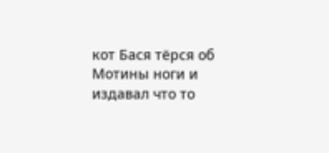кот Бася тёрся об Мотины ноги и издавал что то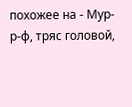похожее на - Мур-р-ф, тряс головой,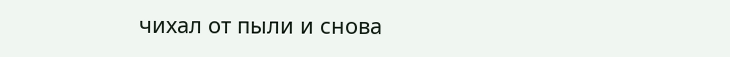чихал от пыли и снова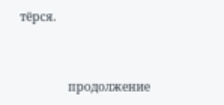тёрся.



                продолжение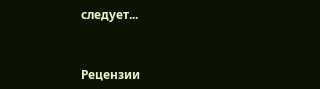следует...


Рецензии